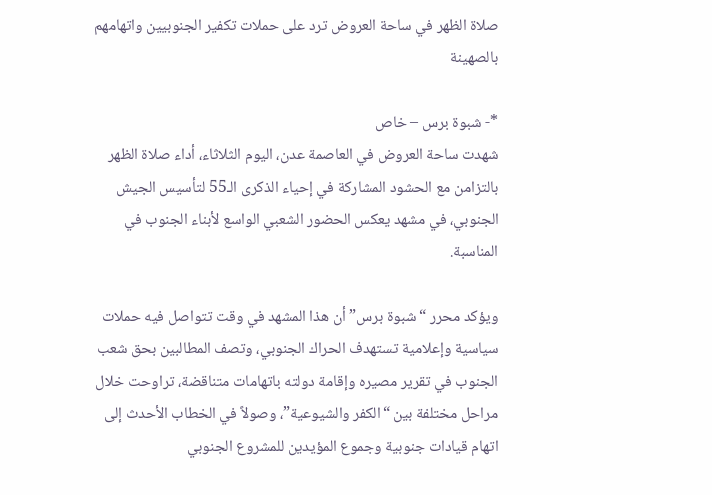صلاة الظهر في ساحة العروض ترد على حملات تكفير الجنوبيين واتهامهم بالصهينة

*- شبوة برس – خاص
شهدت ساحة العروض في العاصمة عدن، اليوم الثلاثاء، أداء صلاة الظهر بالتزامن مع الحشود المشاركة في إحياء الذكرى الـ55 لتأسيس الجيش الجنوبي، في مشهد يعكس الحضور الشعبي الواسع لأبناء الجنوب في المناسبة.

ويؤكد محرر “شبوة برس” أن هذا المشهد في وقت تتواصل فيه حملات سياسية وإعلامية تستهدف الحراك الجنوبي، وتصف المطالبين بحق شعب الجنوب في تقرير مصيره وإقامة دولته باتهامات متناقضة، تراوحت خلال مراحل مختلفة بين “الكفر والشيوعية”، وصولاً في الخطاب الأحدث إلى اتهام قيادات جنوبية وجموع المؤيدين للمشروع الجنوبي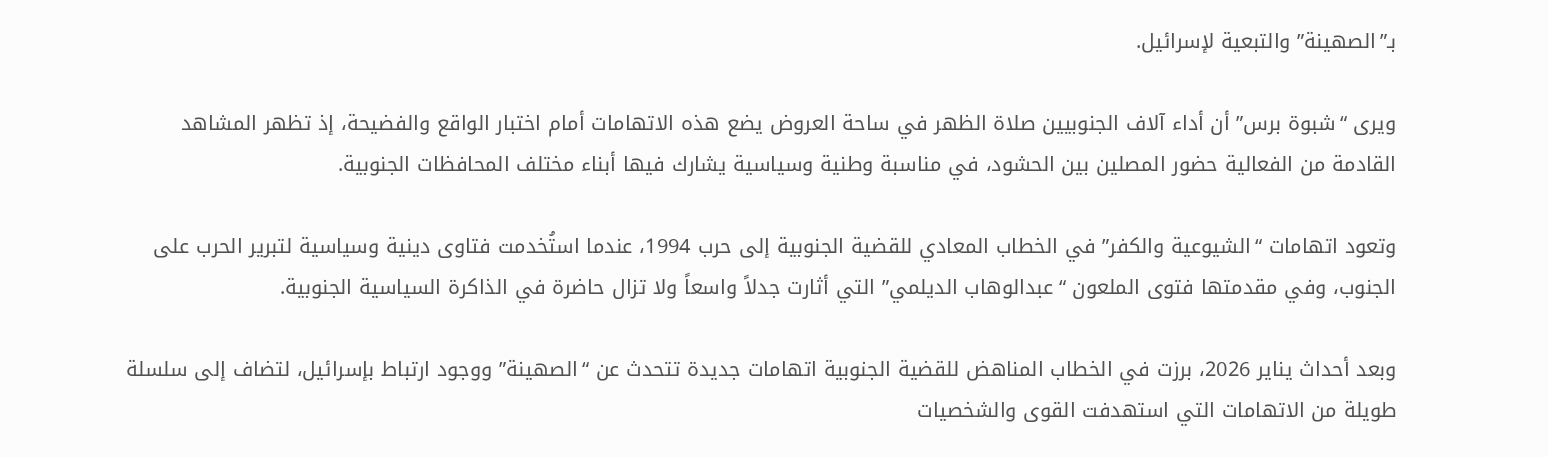بـ”الصهينة” والتبعية لإسرائيل.

ويرى “شبوة برس” أن أداء آلاف الجنوبيين صلاة الظهر في ساحة العروض يضع هذه الاتهامات أمام اختبار الواقع والفضيحة، إذ تظهر المشاهد القادمة من الفعالية حضور المصلين بين الحشود، في مناسبة وطنية وسياسية يشارك فيها أبناء مختلف المحافظات الجنوبية.

وتعود اتهامات “الشيوعية والكفر” في الخطاب المعادي للقضية الجنوبية إلى حرب 1994، عندما استُخدمت فتاوى دينية وسياسية لتبرير الحرب على الجنوب، وفي مقدمتها فتوى الملعون “عبدالوهاب الديلمي” التي أثارت جدلاً واسعاً ولا تزال حاضرة في الذاكرة السياسية الجنوبية.

وبعد أحداث يناير 2026، برزت في الخطاب المناهض للقضية الجنوبية اتهامات جديدة تتحدث عن “الصهينة” ووجود ارتباط بإسرائيل، لتضاف إلى سلسلة طويلة من الاتهامات التي استهدفت القوى والشخصيات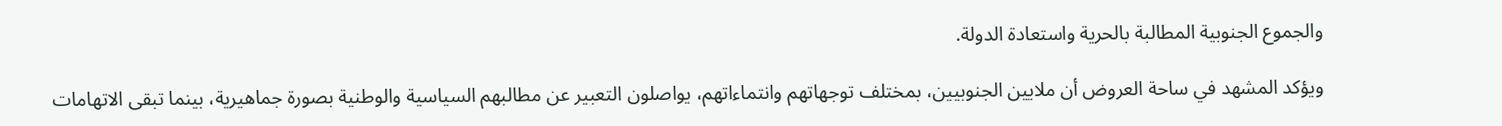والجموع الجنوبية المطالبة بالحرية واستعادة الدولة.

ويؤكد المشهد في ساحة العروض أن ملايين الجنوبيين، بمختلف توجهاتهم وانتماءاتهم، يواصلون التعبير عن مطالبهم السياسية والوطنية بصورة جماهيرية، بينما تبقى الاتهامات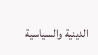الدينية والسياسية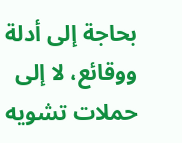بحاجة إلى أدلة ووقائع، لا إلى حملات تشويه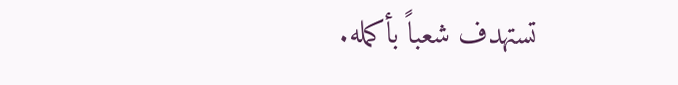تستهدف شعباً بأكمله.